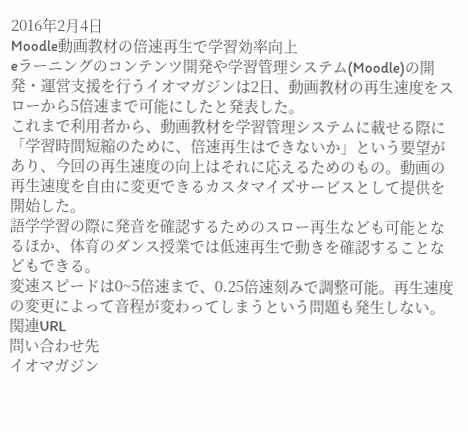2016年2月4日
Moodle動画教材の倍速再生で学習効率向上
eラーニングのコンテンツ開発や学習管理システム(Moodle)の開発・運営支援を行うイオマガジンは2日、動画教材の再生速度をスローから5倍速まで可能にしたと発表した。
これまで利用者から、動画教材を学習管理システムに載せる際に「学習時間短縮のために、倍速再生はできないか」という要望があり、今回の再生速度の向上はそれに応えるためのもの。動画の再生速度を自由に変更できるカスタマイズサービスとして提供を開始した。
語学学習の際に発音を確認するためのスロー再生なども可能となるほか、体育のダンス授業では低速再生で動きを確認することなどもできる。
変速スピードは0~5倍速まで、0.25倍速刻みで調整可能。再生速度の変更によって音程が変わってしまうという問題も発生しない。
関連URL
問い合わせ先
イオマガジン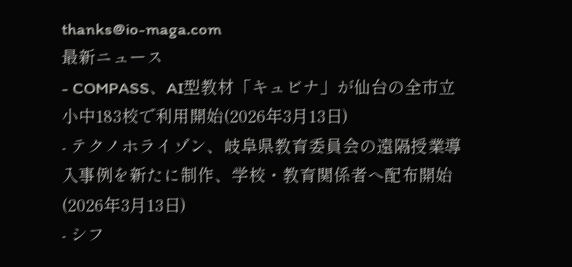thanks@io-maga.com
最新ニュース
- COMPASS、AI型教材「キュビナ」が仙台の全市立小中183校で利用開始(2026年3月13日)
- テクノホライゾン、岐阜県教育委員会の遠隔授業導入事例を新たに制作、学校・教育関係者へ配布開始(2026年3月13日)
- シフ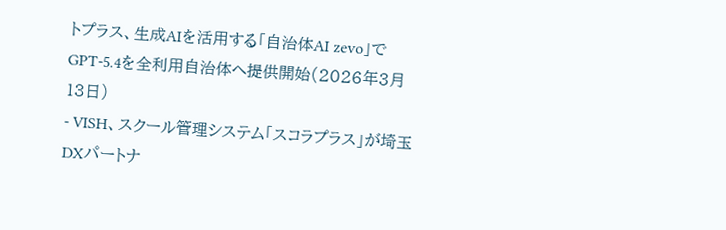トプラス、生成AIを活用する「自治体AI zevo」でGPT-5.4を全利用自治体へ提供開始(2026年3月13日)
- VISH、スクール管理システム「スコラプラス」が埼玉DXパートナ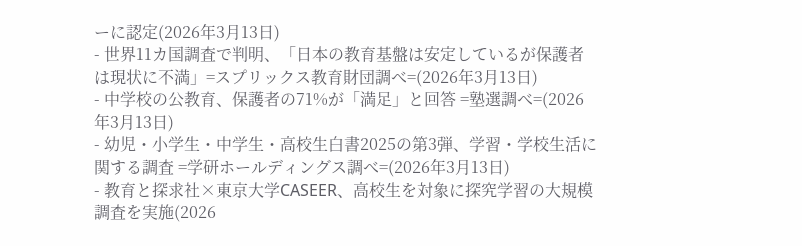ーに認定(2026年3月13日)
- 世界11カ国調査で判明、「日本の教育基盤は安定しているが保護者は現状に不満」=スプリックス教育財団調べ=(2026年3月13日)
- 中学校の公教育、保護者の71%が「満足」と回答 =塾選調べ=(2026年3月13日)
- 幼児・小学生・中学生・高校生白書2025の第3弾、学習・学校生活に関する調査 =学研ホールディングス調べ=(2026年3月13日)
- 教育と探求社×東京大学CASEER、高校生を対象に探究学習の大規模調査を実施(2026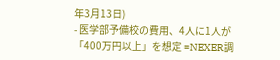年3月13日)
- 医学部予備校の費用、4人に1人が「400万円以上」を想定 =NEXER調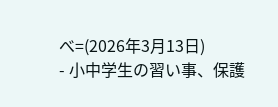べ=(2026年3月13日)
- 小中学生の習い事、保護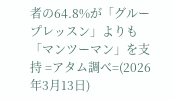者の64.8%が「グループレッスン」よりも「マンツーマン」を支持 =アタム調べ=(2026年3月13日)